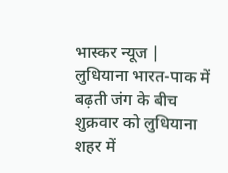भास्कर न्यूज | लुधियाना भारत-पाक में बढ़ती जंग के बीच शुक्रवार को लुधियाना शहर में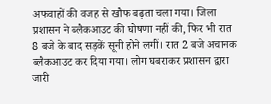अफवाहों की वजह से खौफ बढ़ता चला गया। जिला प्रशासन ने ब्लैकआउट की घोषणा नहीं की, फिर भी रात 8 बजे के बाद सड़कें सूनी होने लगीं। रात 2 बजे अचानक ब्लैकआउट कर दिया गया। लोग घबराकर प्रशासन द्वारा जारी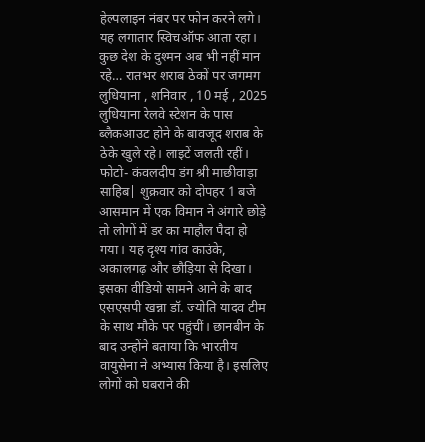हेल्पलाइन नंबर पर फोन करने लगे। यह लगातार स्विचऑफ आता रहा। कुछ देश के दुश्मन अब भी नहीं मान रहे… रातभर शराब ठेकों पर जगमग लुधियाना , शनिवार , 10 मई , 2025 लुधियाना रेलवे स्टेशन के पास ब्लैकआउट होने के बावजूद शराब के ठेके खुले रहे। लाइटें जलती रहीं। फोटो- कंवलदीप डंग श्री माछीवाड़ा साहिब| शुक्रवार को दोपहर 1 बजे आसमान में एक विमान ने अंगारे छोड़े तो लोगों में डर का माहौल पैदा हो गया। यह दृश्य गांव काउंके, अकालगढ़ और छौड़िया से दिखा। इसका वीडियो सामने आने के बाद एसएसपी खन्ना डॉ. ज्योति यादव टीम के साथ मौके पर पहुंचीं। छानबीन के बाद उन्होंने बताया कि भारतीय वायुसेना ने अभ्यास किया है। इसलिए लोगों को घबराने की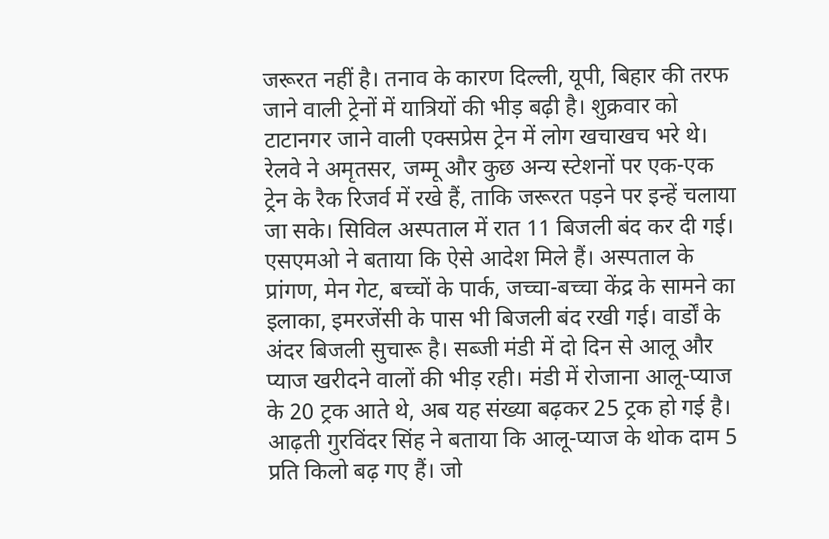जरूरत नहीं है। तनाव के कारण दिल्ली, यूपी, बिहार की तरफ जाने वाली ट्रेनों में यात्रियों की भीड़ बढ़ी है। शुक्रवार को टाटानगर जाने वाली एक्सप्रेस ट्रेन में लोग खचाखच भरे थे। रेलवे ने अमृतसर, जम्मू और कुछ अन्य स्टेशनों पर एक-एक ट्रेन के रैक रिजर्व में रखे हैं, ताकि जरूरत पड़ने पर इन्हें चलाया जा सके। सिविल अस्पताल में रात 11 बिजली बंद कर दी गई। एसएमओ ने बताया कि ऐसे आदेश मिले हैं। अस्पताल के प्रांगण, मेन गेट, बच्चों के पार्क, जच्चा-बच्चा केंद्र के सामने का इलाका, इमरजेंसी के पास भी बिजली बंद रखी गई। वार्डों के अंदर बिजली सुचारू है। सब्जी मंडी में दो दिन से आलू और प्याज खरीदने वालों की भीड़ रही। मंडी में रोजाना आलू-प्याज के 20 ट्रक आते थे, अब यह संख्या बढ़कर 25 ट्रक हो गई है। आढ़ती गुरविंदर सिंह ने बताया कि आलू-प्याज के थोक दाम 5 प्रति किलो बढ़ गए हैं। जो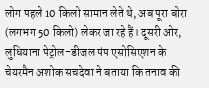लोग पहले 10 किलो सामान लेते थे, अब पूरा बोरा (लगभग 50 किलो) लेकर जा रहे हैं। दूसरी ओर, लुधियाना पेट्रोल-डीजल पंप एसोसिएशन के चेयरमैन अशोक सचदेवा ने बताया कि तनाव की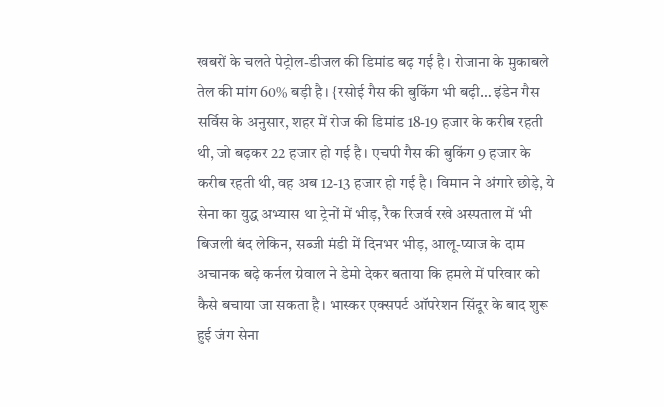खबरों के चलते पेट्रोल-डीजल की डिमांड बढ़ गई है। रोजाना के मुकाबले तेल की मांग 60% बड़ी है। {रसोई गैस की बुकिंग भी बढ़ी… इंडेन गैस सर्विस के अनुसार, शहर में रोज की डिमांड 18-19 हजार के करीब रहती थी, जो बढ़कर 22 हजार हो गई है। एचपी गैस की बुकिंग 9 हजार के करीब रहती थी, वह अब 12-13 हजार हो गई है। विमान ने अंगारे छोड़े, ये सेना का युद्ध अभ्यास था ट्रेनों में भीड़, रैक रिजर्व रखे अस्पताल में भी बिजली बंद लेकिन, सब्जी मंडी में दिनभर भीड़, आलू-प्याज के दाम अचानक बढ़े कर्नल ग्रेवाल ने डेमो देकर बताया कि हमले में परिवार को कैसे बचाया जा सकता है। भास्कर एक्सपर्ट ऑपरेशन सिंदूर के बाद शुरू हुई जंग सेना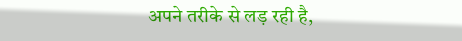अपने तरीके से लड़ रही है,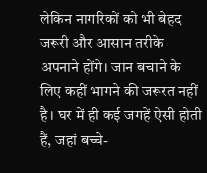लेकिन नागरिकों को भी बेहद जरूरी और आसान तरीके अपनाने होंगे। जान बचाने के लिए कहीं भागने की जरूरत नहीं है। घर में ही कई जगहें ऐसी होती हैं, जहां बच्चे-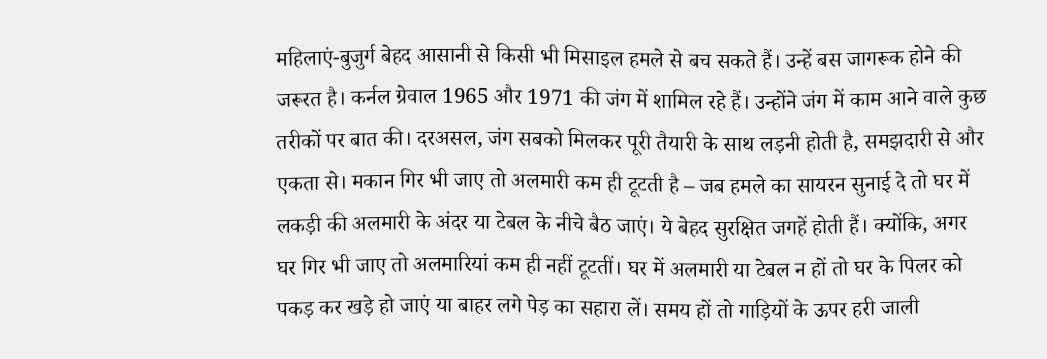महिलाएं-बुजुर्ग बेहद आसानी से किसी भी मिसाइल हमले से बच सकते हैं। उन्हें बस जागरूक होने की जरूरत है। कर्नल ग्रेवाल 1965 और 1971 की जंग में शामिल रहे हैं। उन्होंने जंग में काम आने वाले कुछ तरीकों पर बात की। दरअसल, जंग सबको मिलकर पूरी तैयारी के साथ लड़नी होती है, समझदारी से और एकता से। मकान गिर भी जाए तो अलमारी कम ही टूटती है – जब हमले का सायरन सुनाई दे तो घर में लकड़ी की अलमारी के अंदर या टेबल के नीचे बैठ जाएं। ये बेहद सुरक्षित जगहें होती हैं। क्योंकि, अगर घर गिर भी जाए तो अलमारियां कम ही नहीं टूटतीं। घर में अलमारी या टेबल न हों तो घर के पिलर को पकड़ कर खड़े हो जाएं या बाहर लगे पेड़ का सहारा लें। समय हों तो गाड़ियों के ऊपर हरी जाली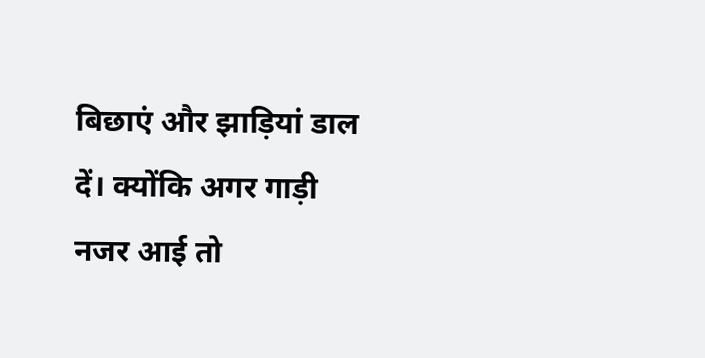बिछाएं और झाड़ियां डाल दें। क्योंकि अगर गाड़ी नजर आई तो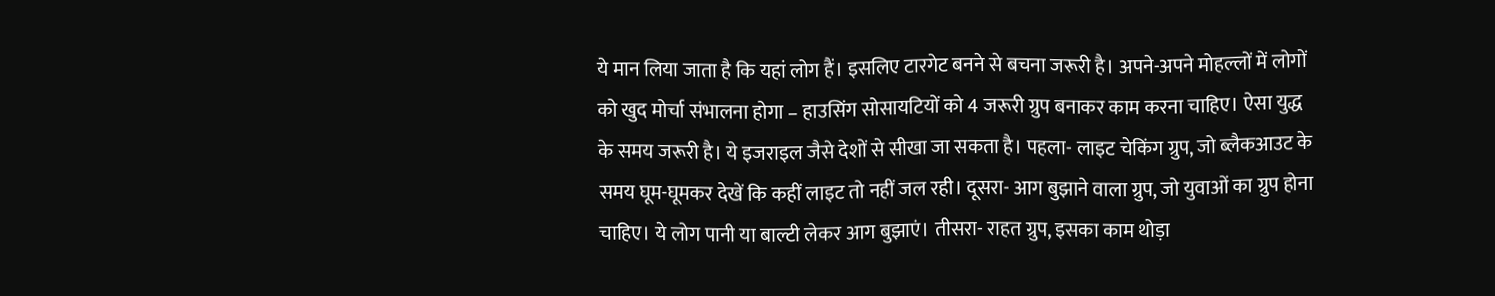ये मान लिया जाता है कि यहां लोग हैं। इसलिए टारगेट बनने से बचना जरूरी है। अपने-अपने मोहल्लों में लोगों को खुद मोर्चा संभालना होगा – हाउसिंग सोसायटियों को 4 जरूरी ग्रुप बनाकर काम करना चाहिए। ऐसा युद्ध के समय जरूरी है। ये इजराइल जैसे देशों से सीखा जा सकता है। पहला- लाइट चेकिंग ग्रुप, जो ब्लैकआउट के समय घूम-घूमकर देखें कि कहीं लाइट तो नहीं जल रही। दूसरा- आग बुझाने वाला ग्रुप, जो युवाओं का ग्रुप होना चाहिए। ये लोग पानी या बाल्टी लेकर आग बुझाएं। तीसरा- राहत ग्रुप, इसका काम थोड़ा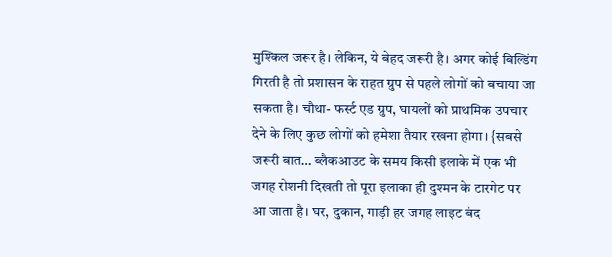मुश्किल जरूर है। लेकिन, ये बेहद जरूरी है। अगर कोई बिल्डिंग गिरती है तो प्रशासन के राहत ग्रुप से पहले लोगों को बचाया जा सकता है। चौथा- फर्स्ट एड ग्रुप, घायलों को प्राथमिक उपचार देने के लिए कुछ लोगों को हमेशा तैयार रखना होगा। {सबसे जरूरी बात… ब्लैकआउट के समय किसी इलाके में एक भी जगह रोशनी दिखती तो पूरा इलाका ही दुश्मन के टारगेट पर आ जाता है। घर, दुकान, गाड़ी हर जगह लाइट बंद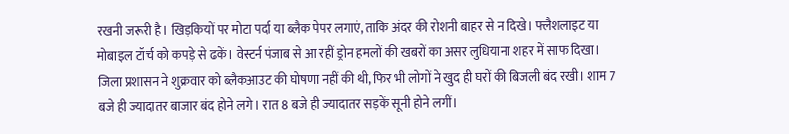रखनी जरूरी है। खिड़कियों पर मोटा पर्दा या ब्लैक पेपर लगाएं, ताकि अंदर की रोशनी बाहर से न दिखे। फ्लैशलाइट या मोबाइल टॉर्च को कपड़े से ढकें। वेस्टर्न पंजाब से आ रहीं ड्रोन हमलों की खबरों का असर लुधियाना शहर में साफ दिखा। जिला प्रशासन ने शुक्रवार को ब्लैकआउट की घोषणा नहीं की थी, फिर भी लोगों ने खुद ही घरों की बिजली बंद रखी। शाम 7 बजे ही ज्यादातर बाजार बंद होने लगे। रात 8 बजे ही ज्यादातर सड़कें सूनी होने लगीं।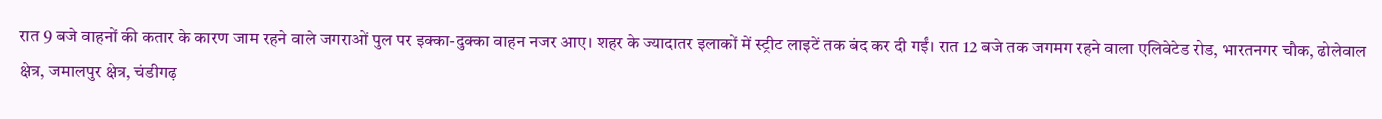रात 9 बजे वाहनों की कतार के कारण जाम रहने वाले जगराओं पुल पर इक्का-दुक्का वाहन नजर आए। शहर के ज्यादातर इलाकों में स्ट्रीट लाइटें तक बंद कर दी गईं। रात 12 बजे तक जगमग रहने वाला एलिवेटेड रोड, भारतनगर चौक, ढोलेवाल क्षेत्र, जमालपुर क्षेत्र, चंडीगढ़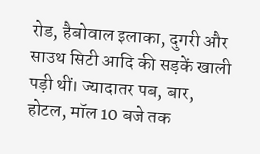रोड, हैबोवाल इलाका, दुगरी और साउथ सिटी आदि की सड़कें खाली पड़ी थीं। ज्यादातर पब, बार, होटल, मॉल 10 बजे तक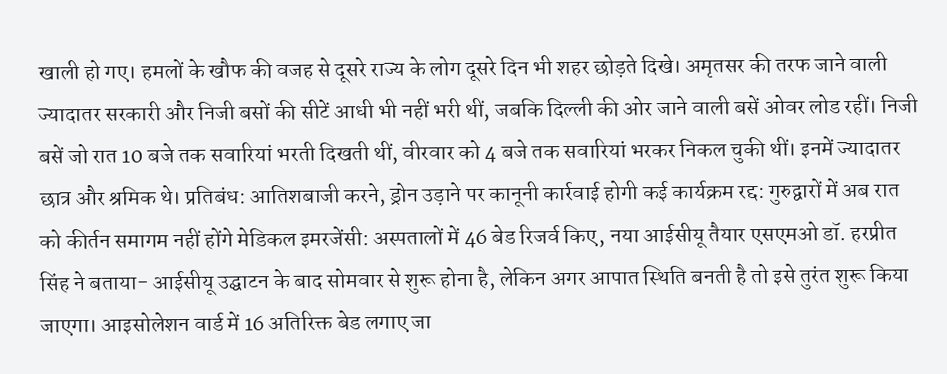खाली हो गए। हमलों के खौफ की वजह से दूसरे राज्य के लोग दूसरे दिन भी शहर छोड़ते दिखे। अमृतसर की तरफ जाने वाली ज्यादातर सरकारी और निजी बसों की सीटें आधी भी नहीं भरी थीं, जबकि दिल्ली की ओर जाने वाली बसें ओवर लोड रहीं। निजी बसें जो रात 10 बजे तक सवारियां भरती दिखती थीं, वीरवार को 4 बजे तक सवारियां भरकर निकल चुकी थीं। इनमें ज्यादातर छात्र और श्रमिक थे। प्रतिबंध: आतिशबाजी करने, ड्रोन उड़ाने पर कानूनी कार्रवाई होगी कई कार्यक्रम रद्द: गुरुद्वारों में अब रात को कीर्तन समागम नहीं होंगे मेडिकल इमरजेंसी: अस्पतालों में 46 बेड रिजर्व किए, नया आईसीयू तैयार एसएमओ डॉ. हरप्रीत सिंह ने बताया- आईसीयू उद्घाटन के बाद सोमवार से शुरू होना है, लेकिन अगर आपात स्थिति बनती है तो इसे तुरंत शुरू किया जाएगा। आइसोलेशन वार्ड में 16 अतिरिक्त बेड लगाए जा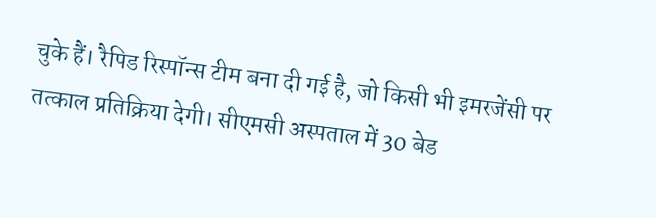चुके हैं। रैपिड रिस्पॉन्स टीम बना दी गई है, जो किसी भी इमरजेंसी पर तत्काल प्रतिक्रिया देगी। सीएमसी अस्पताल में 30 बेड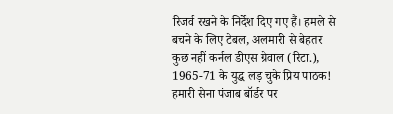रिजर्व रखने के निर्देश दिए गए हैं। हमले से बचने के लिए टेबल, अलमारी से बेहतर कुछ नहीं कर्नल डीएस ग्रेवाल (रिटा.), 1965-71 के युद्ध लड़ चुके प्रिय पाठक! हमारी सेना पंजाब बॉर्डर पर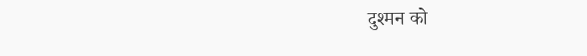दुश्मन को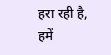हरा रही है, हमें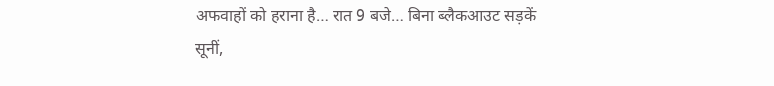अफवाहों को हराना है… रात 9 बजे… बिना ब्लैकआउट सड़कें सूनीं,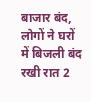बाजार बंद, लोगों ने घरों में बिजली बंद रखी रात 2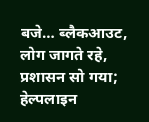बजे… ब्लैकआउट, लोग जागते रहे, प्रशासन सो गया; हेल्पलाइन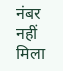नंबर नहीं मिला